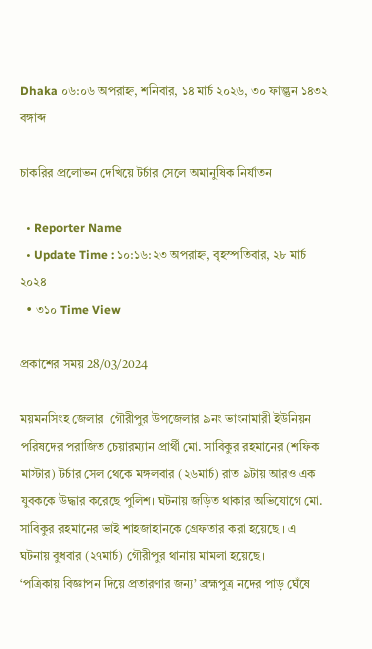Dhaka ০৬:০৬ অপরাহ্ন, শনিবার, ১৪ মার্চ ২০২৬, ৩০ ফাল্গুন ১৪৩২ বঙ্গাব্দ

চাকরির প্রলোভন দেখিয়ে টর্চার সেলে অমানুষিক নির্যাতন

  • Reporter Name
  • Update Time : ১০:১৬:২৩ অপরাহ্ন, বৃহস্পতিবার, ২৮ মার্চ ২০২৪
  • ৩১০ Time View

প্রকাশের সময় 28/03/2024

ময়মনসিংহ জেলার  গৌরীপুর উপজেলার ৯নং ভাংনামারী ইউনিয়ন পরিষদের পরাজিত চেয়ারম্যান প্রার্থী মো. সাবিকুর রহমানের (শফিক মাস্টার) টর্চার সেল থেকে মঙ্গলবার (২৬মার্চ) রাত ৯টায় আরও এক যুবককে উদ্ধার করেছে পুলিশ। ঘটনায় জড়িত থাকার অভিযোগে মো. সাবিকুর রহমানের ভাই শাহজাহানকে গ্রেফতার করা হয়েছে । এ ঘটনায় বুধবার (২৭মার্চ) গৌরীপুর থানায় মামলা হয়েছে।
‘পত্রিকায় বিজ্ঞাপন দিয়ে প্রতারণার জন্য’ ব্রহ্মপুত্র নদের পাড় ঘেঁষে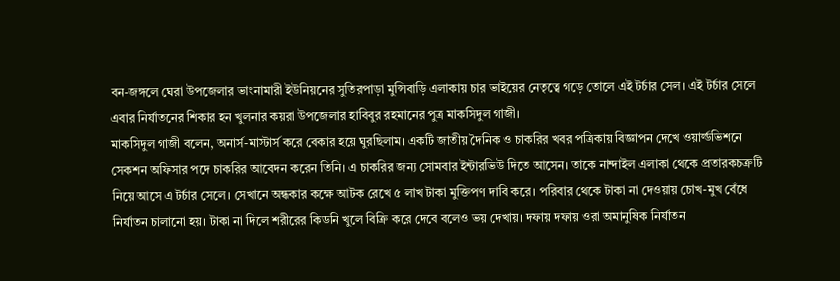বন-জঙ্গলে ঘেরা উপজেলার ভাংনামারী ইউনিয়নের সুতিরপাড়া মুন্সিবাড়ি এলাকায় চার ভাইয়ের নেতৃত্বে গড়ে তোলে এই টর্চার সেল। এই টর্চার সেলে এবার নির্যাতনের শিকার হন খুলনার কয়রা উপজেলার হাবিবুর রহমানের পুত্র মাকসিদুল গাজী।
মাকসিদুল গাজী বলেন, অনার্স-মাস্টার্স করে বেকার হয়ে ঘুরছিলাম। একটি জাতীয় দৈনিক ও চাকরির খবর পত্রিকায় বিজ্ঞাপন দেখে ওয়ার্ল্ডভিশনে সেকশন অফিসার পদে চাকরির আবেদন করেন তিনি। এ চাকরির জন্য সোমবার ইন্টারভিউ দিতে আসেন। তাকে নান্দাইল এলাকা থেকে প্রতারকচক্রটি নিয়ে আসে এ টর্চার সেলে। সেখানে অন্ধকার কক্ষে আটক রেখে ৫ লাখ টাকা মুক্তিপণ দাবি করে। পরিবার থেকে টাকা না দেওয়ায় চোখ-মুখ বেঁধে নির্যাতন চালানো হয়। টাকা না দিলে শরীরের কিডনি খুলে বিক্রি করে দেবে বলেও ভয় দেখায়। দফায় দফায় ওরা অমানুষিক নির্যাতন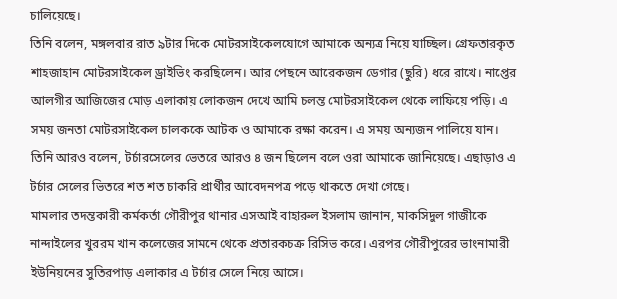চালিয়েছে।
তিনি বলেন, মঙ্গলবার রাত ৯টার দিকে মোটরসাইকেলযোগে আমাকে অন্যত্র নিয়ে যাচ্ছিল। গ্রেফতারকৃত শাহজাহান মোটরসাইকেল ড্রাইভিং করছিলেন। আর পেছনে আরেকজন ডেগার (ছুরি) ধরে রাখে। নাপ্তের আলগীর আজিজের মোড় এলাকায় লোকজন দেখে আমি চলন্ত মোটরসাইকেল থেকে লাফিয়ে পড়ি। এ সময় জনতা মোটরসাইকেল চালককে আটক ও আমাকে রক্ষা করেন। এ সময় অন্যজন পালিয়ে যান।
তিনি আরও বলেন, টর্চারসেলের ভেতরে আরও ৪ জন ছিলেন বলে ওরা আমাকে জানিয়েছে। এছাড়াও এ টর্চার সেলের ভিতরে শত শত চাকরি প্রার্থীর আবেদনপত্র পড়ে থাকতে দেখা গেছে।
মামলার তদন্তকারী কর্মকর্তা গৌরীপুর থানার এসআই বাহারুল ইসলাম জানান, মাকসিদুল গাজীকে নান্দাইলের খুররম খান কলেজের সামনে থেকে প্রতারকচক্র রিসিভ করে। এরপর গৌরীপুরের ভাংনামারী ইউনিয়নের সুতিরপাড় এলাকার এ টর্চার সেলে নিয়ে আসে।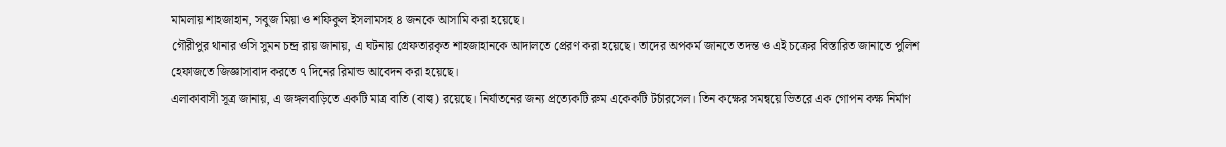মামলায় শাহজাহান, সবুজ মিয়া ও শফিকুল ইসলামসহ ৪ জনকে আসামি করা হয়েছে।
গৌরীপুর থানার ওসি সুমন চন্দ্র রায় জানায়, এ ঘটনায় গ্রেফতারকৃত শাহজাহানকে আদালতে প্রেরণ করা হয়েছে। তাদের অপকর্ম জানতে তদন্ত ও এই চক্রের বিস্তারিত জানাতে পুলিশ হেফাজতে জিজ্ঞাসাবাদ করতে ৭ দিনের রিমান্ড আবেদন করা হয়েছে।
এলাকাবাসী সূত্র জানায়, এ জঙ্গলবাড়িতে একটি মাত্র বাতি (বাল্ব) রয়েছে। নির্যাতনের জন্য প্রত্যেকটি রুম একেকটি টর্চারসেল। তিন কক্ষের সমন্বয়ে ভিতরে এক গোপন কক্ষ নির্মাণ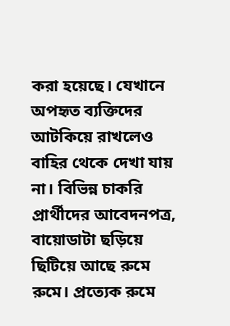করা হয়েছে। যেখানে অপহৃত ব্যক্তিদের আটকিয়ে রাখলেও বাহির থেকে দেখা যায় না। বিভিন্ন চাকরি প্রার্থীদের আবেদনপত্র, বায়োডাটা ছড়িয়ে ছিটিয়ে আছে রুমে রুমে। প্রত্যেক রুমে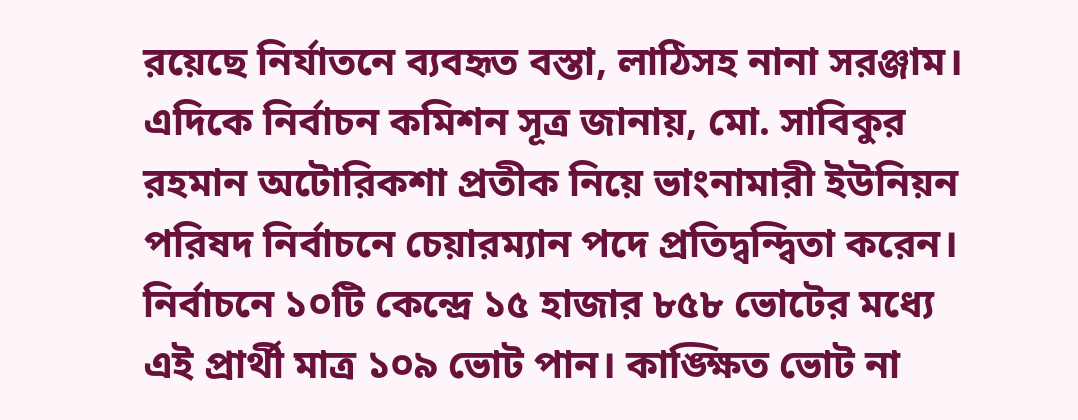রয়েছে নির্যাতনে ব্যবহৃত বস্তা, লাঠিসহ নানা সরঞ্জাম।
এদিকে নির্বাচন কমিশন সূত্র জানায়, মো. সাবিকুর রহমান অটোরিকশা প্রতীক নিয়ে ভাংনামারী ইউনিয়ন পরিষদ নির্বাচনে চেয়ারম্যান পদে প্রতিদ্বন্দ্বিতা করেন। নির্বাচনে ১০টি কেন্দ্রে ১৫ হাজার ৮৫৮ ভোটের মধ্যে এই প্রার্থী মাত্র ১০৯ ভোট পান। কাঙ্ক্ষিত ভোট না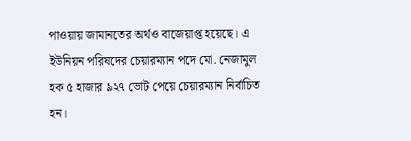পাওয়ায় জামানতের অর্থও বাজেয়াপ্ত হয়েছে। এ ইউনিয়ন পরিষদের চেয়ারম্যান পদে মো. নেজামুল হক ৫ হাজার ৯২৭ ভোট পেয়ে চেয়ারম্যান নির্বাচিত হন।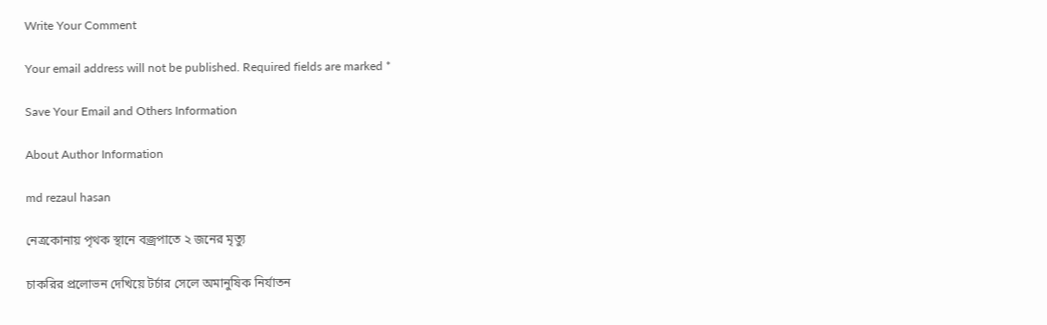Write Your Comment

Your email address will not be published. Required fields are marked *

Save Your Email and Others Information

About Author Information

md rezaul hasan

নেত্রকোনায় পৃথক স্থানে বজ্রপাতে ২ জনের মৃত্যু

চাকরির প্রলোভন দেখিয়ে টর্চার সেলে অমানুষিক নির্যাতন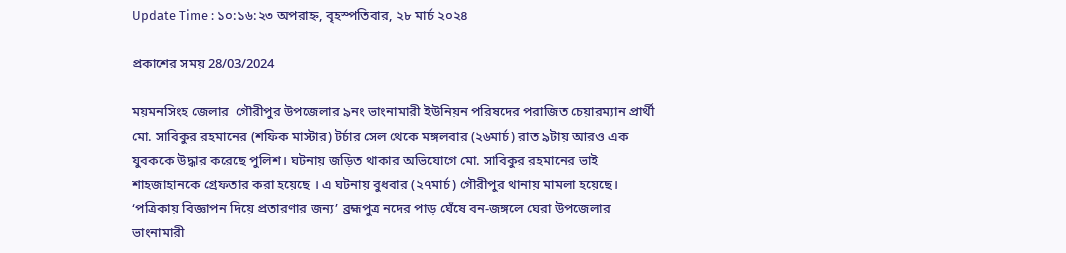Update Time : ১০:১৬:২৩ অপরাহ্ন, বৃহস্পতিবার, ২৮ মার্চ ২০২৪

প্রকাশের সময় 28/03/2024

ময়মনসিংহ জেলার  গৌরীপুর উপজেলার ৯নং ভাংনামারী ইউনিয়ন পরিষদের পরাজিত চেয়ারম্যান প্রার্থী মো. সাবিকুর রহমানের (শফিক মাস্টার) টর্চার সেল থেকে মঙ্গলবার (২৬মার্চ) রাত ৯টায় আরও এক যুবককে উদ্ধার করেছে পুলিশ। ঘটনায় জড়িত থাকার অভিযোগে মো. সাবিকুর রহমানের ভাই শাহজাহানকে গ্রেফতার করা হয়েছে । এ ঘটনায় বুধবার (২৭মার্চ) গৌরীপুর থানায় মামলা হয়েছে।
‘পত্রিকায় বিজ্ঞাপন দিয়ে প্রতারণার জন্য’ ব্রহ্মপুত্র নদের পাড় ঘেঁষে বন-জঙ্গলে ঘেরা উপজেলার ভাংনামারী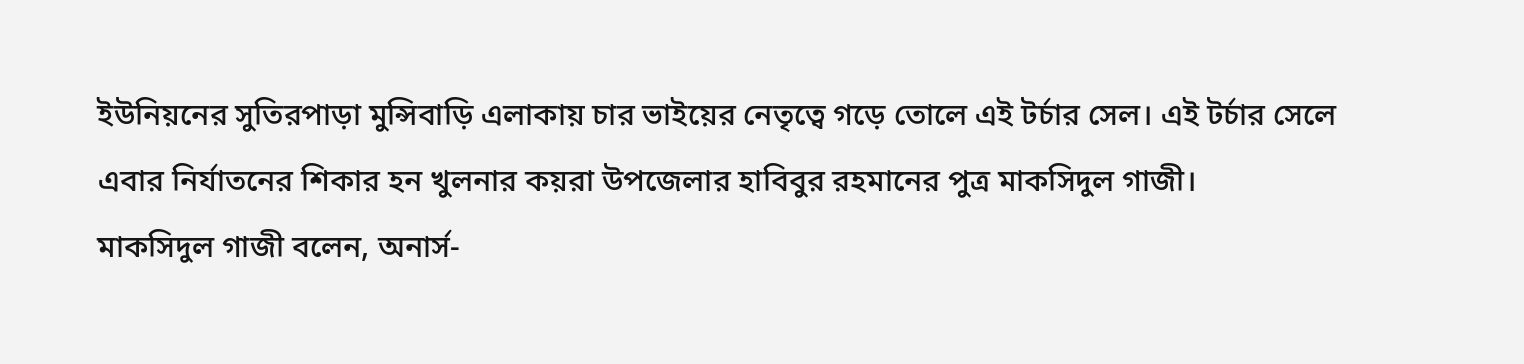ইউনিয়নের সুতিরপাড়া মুন্সিবাড়ি এলাকায় চার ভাইয়ের নেতৃত্বে গড়ে তোলে এই টর্চার সেল। এই টর্চার সেলে এবার নির্যাতনের শিকার হন খুলনার কয়রা উপজেলার হাবিবুর রহমানের পুত্র মাকসিদুল গাজী।
মাকসিদুল গাজী বলেন, অনার্স-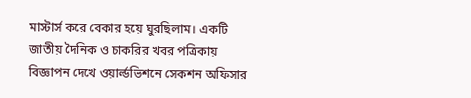মাস্টার্স করে বেকার হয়ে ঘুরছিলাম। একটি জাতীয় দৈনিক ও চাকরির খবর পত্রিকায় বিজ্ঞাপন দেখে ওয়ার্ল্ডভিশনে সেকশন অফিসার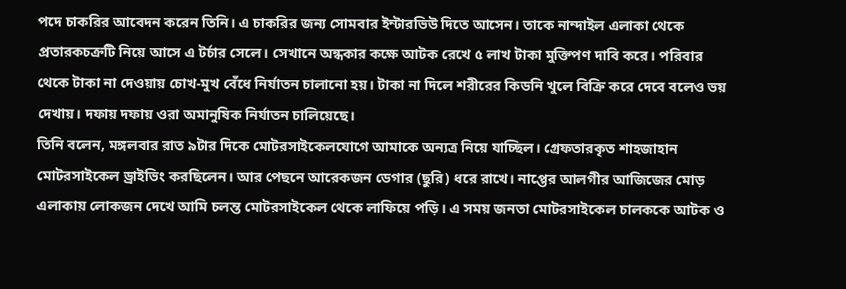পদে চাকরির আবেদন করেন তিনি। এ চাকরির জন্য সোমবার ইন্টারভিউ দিতে আসেন। তাকে নান্দাইল এলাকা থেকে প্রতারকচক্রটি নিয়ে আসে এ টর্চার সেলে। সেখানে অন্ধকার কক্ষে আটক রেখে ৫ লাখ টাকা মুক্তিপণ দাবি করে। পরিবার থেকে টাকা না দেওয়ায় চোখ-মুখ বেঁধে নির্যাতন চালানো হয়। টাকা না দিলে শরীরের কিডনি খুলে বিক্রি করে দেবে বলেও ভয় দেখায়। দফায় দফায় ওরা অমানুষিক নির্যাতন চালিয়েছে।
তিনি বলেন, মঙ্গলবার রাত ৯টার দিকে মোটরসাইকেলযোগে আমাকে অন্যত্র নিয়ে যাচ্ছিল। গ্রেফতারকৃত শাহজাহান মোটরসাইকেল ড্রাইভিং করছিলেন। আর পেছনে আরেকজন ডেগার (ছুরি) ধরে রাখে। নাপ্তের আলগীর আজিজের মোড় এলাকায় লোকজন দেখে আমি চলন্ত মোটরসাইকেল থেকে লাফিয়ে পড়ি। এ সময় জনতা মোটরসাইকেল চালককে আটক ও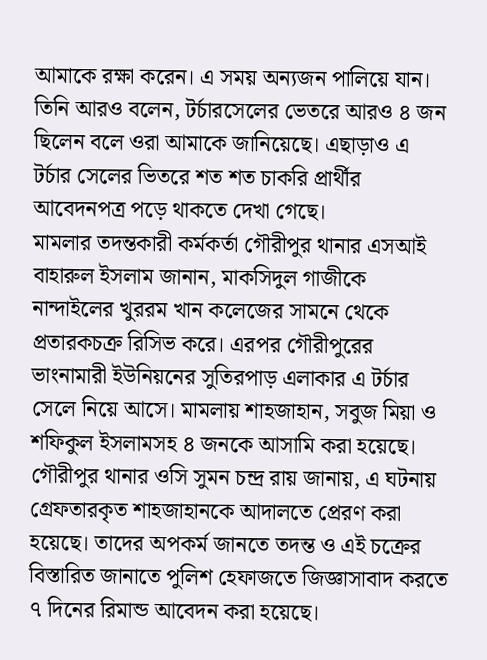আমাকে রক্ষা করেন। এ সময় অন্যজন পালিয়ে যান।
তিনি আরও বলেন, টর্চারসেলের ভেতরে আরও ৪ জন ছিলেন বলে ওরা আমাকে জানিয়েছে। এছাড়াও এ টর্চার সেলের ভিতরে শত শত চাকরি প্রার্থীর আবেদনপত্র পড়ে থাকতে দেখা গেছে।
মামলার তদন্তকারী কর্মকর্তা গৌরীপুর থানার এসআই বাহারুল ইসলাম জানান, মাকসিদুল গাজীকে নান্দাইলের খুররম খান কলেজের সামনে থেকে প্রতারকচক্র রিসিভ করে। এরপর গৌরীপুরের ভাংনামারী ইউনিয়নের সুতিরপাড় এলাকার এ টর্চার সেলে নিয়ে আসে। মামলায় শাহজাহান, সবুজ মিয়া ও শফিকুল ইসলামসহ ৪ জনকে আসামি করা হয়েছে।
গৌরীপুর থানার ওসি সুমন চন্দ্র রায় জানায়, এ ঘটনায় গ্রেফতারকৃত শাহজাহানকে আদালতে প্রেরণ করা হয়েছে। তাদের অপকর্ম জানতে তদন্ত ও এই চক্রের বিস্তারিত জানাতে পুলিশ হেফাজতে জিজ্ঞাসাবাদ করতে ৭ দিনের রিমান্ড আবেদন করা হয়েছে।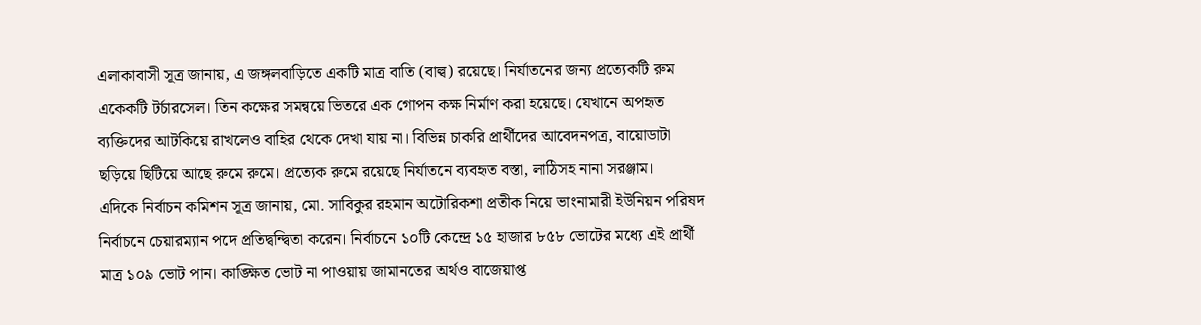এলাকাবাসী সূত্র জানায়, এ জঙ্গলবাড়িতে একটি মাত্র বাতি (বাল্ব) রয়েছে। নির্যাতনের জন্য প্রত্যেকটি রুম একেকটি টর্চারসেল। তিন কক্ষের সমন্বয়ে ভিতরে এক গোপন কক্ষ নির্মাণ করা হয়েছে। যেখানে অপহৃত ব্যক্তিদের আটকিয়ে রাখলেও বাহির থেকে দেখা যায় না। বিভিন্ন চাকরি প্রার্থীদের আবেদনপত্র, বায়োডাটা ছড়িয়ে ছিটিয়ে আছে রুমে রুমে। প্রত্যেক রুমে রয়েছে নির্যাতনে ব্যবহৃত বস্তা, লাঠিসহ নানা সরঞ্জাম।
এদিকে নির্বাচন কমিশন সূত্র জানায়, মো. সাবিকুর রহমান অটোরিকশা প্রতীক নিয়ে ভাংনামারী ইউনিয়ন পরিষদ নির্বাচনে চেয়ারম্যান পদে প্রতিদ্বন্দ্বিতা করেন। নির্বাচনে ১০টি কেন্দ্রে ১৫ হাজার ৮৫৮ ভোটের মধ্যে এই প্রার্থী মাত্র ১০৯ ভোট পান। কাঙ্ক্ষিত ভোট না পাওয়ায় জামানতের অর্থও বাজেয়াপ্ত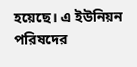হয়েছে। এ ইউনিয়ন পরিষদের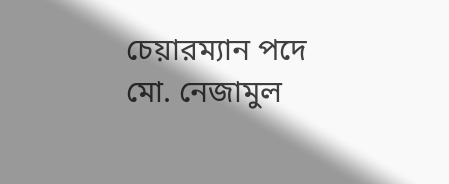চেয়ারম্যান পদে মো. নেজামুল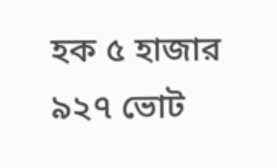হক ৫ হাজার ৯২৭ ভোট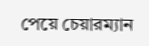পেয়ে চেয়ারম্যান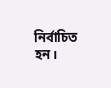নির্বাচিত হন।